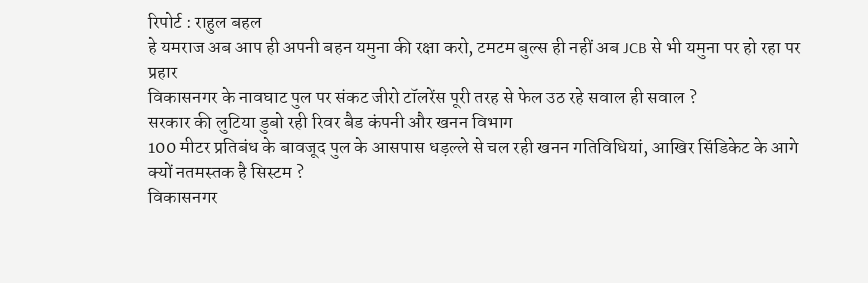रिपोर्ट : राहुल बहल
हे यमराज अब आप ही अपनी बहन यमुना की रक्षा करो, टमटम बुल्स ही नहीं अब JCB से भी यमुना पर हो रहा पर प्रहार
विकासनगर के नावघाट पुल पर संकट जीरो टॉलरेंस पूरी तरह से फेल उठ रहे सवाल ही सवाल ?
सरकार की लुटिया डुबो रही रिवर बैड कंपनी और खनन विभाग
100 मीटर प्रतिबंध के बावजूद पुल के आसपास धड़ल्ले से चल रही खनन गतिविधियां, आखिर सिंडिकेट के आगे क्यों नतमस्तक है सिस्टम ?
विकासनगर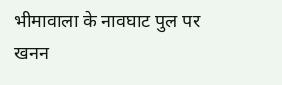भीमावाला के नावघाट पुल पर खनन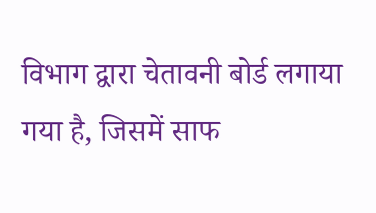विभाग द्वारा चेतावनी बोर्ड लगाया गया है, जिसमें साफ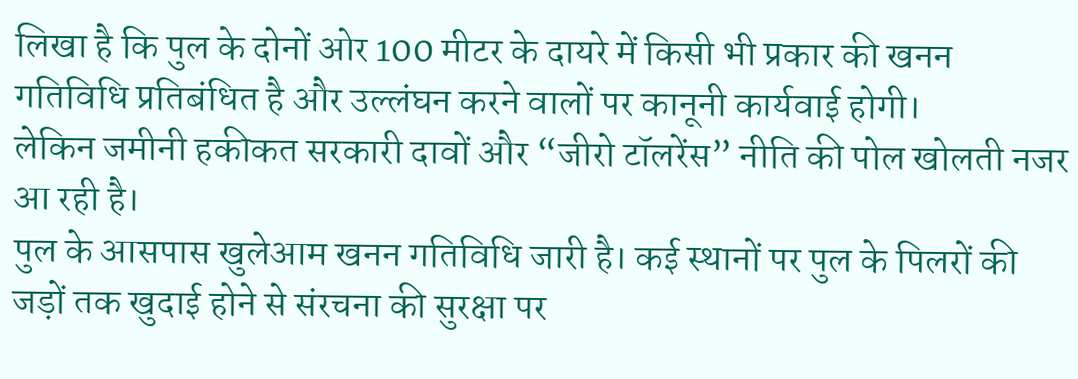लिखा है कि पुल के दोनों ओर 100 मीटर के दायरे में किसी भी प्रकार की खनन गतिविधि प्रतिबंधित है और उल्लंघन करने वालों पर कानूनी कार्यवाई होगी।
लेकिन जमीनी हकीकत सरकारी दावों और “जीरो टॉलरेंस” नीति की पोल खोलती नजर आ रही है।
पुल के आसपास खुलेआम खनन गतिविधि जारी है। कई स्थानों पर पुल के पिलरों की जड़ों तक खुदाई होने से संरचना की सुरक्षा पर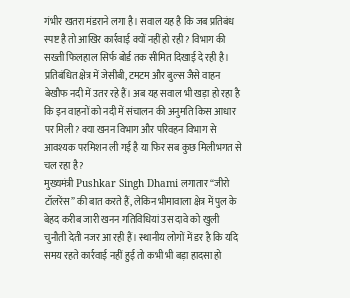गंभीर खतरा मंडराने लगा है। सवाल यह है कि जब प्रतिबंध स्पष्ट है तो आखिर कार्रवाई क्यों नहीं हो रही? विभाग की सख्ती फिलहाल सिर्फ बोर्ड तक सीमित दिखाई दे रही है।
प्रतिबंधित क्षेत्र में जेसीबी, टमटम और बुल्स जैसे वाहन बेखौफ नदी में उतर रहे हैं। अब यह सवाल भी खड़ा हो रहा है कि इन वाहनों को नदी में संचालन की अनुमति किस आधार पर मिली? क्या खनन विभाग और परिवहन विभाग से आवश्यक परमिशन ली गई है या फिर सब कुछ मिलीभगत से चल रहा है?
मुख्यमंत्री Pushkar Singh Dhami लगातार “जीरो टॉलरेंस” की बात करते हैं, लेकिन भीमावाला क्षेत्र में पुल के बेहद करीब जारी खनन गतिविधियां उस दावे को खुली चुनौती देती नजर आ रही हैं। स्थानीय लोगों में डर है कि यदि समय रहते कार्रवाई नहीं हुई तो कभी भी बड़ा हादसा हो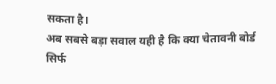सकता है।
अब सबसे बड़ा सवाल यही है कि क्या चेतावनी बोर्ड सिर्फ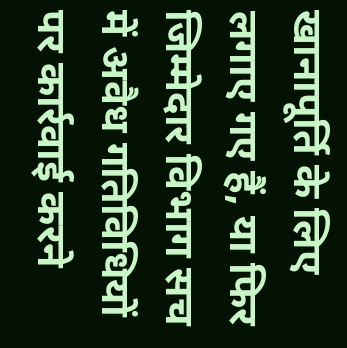खानापूर्ति के लिए लगाए गए हैं, या फिर जिम्मेदार विभाग सच में अवैध गतिविधियों पर कार्रवाई करने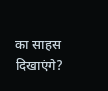का साहस दिखाएंगे?